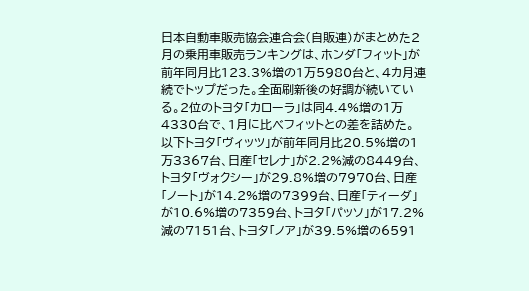日本自動車販売協会連合会(自販連)がまとめた2月の乗用車販売ランキングは、ホンダ「フィット」が前年同月比123.3%増の1万5980台と、4カ月連続でトップだった。全面刷新後の好調が続いている。2位のトヨタ「カローラ」は同4.4%増の1万4330台で、1月に比べフィットとの差を詰めた。
以下トヨタ「ヴィッツ」が前年同月比20.5%増の1万3367台、日産「セレナ」が2.2%減の8449台、トヨタ「ヴォクシー」が29.8%増の7970台、日産「ノート」が14.2%増の7399台、日産「ティーダ」が10.6%増の7359台、トヨタ「パッソ」が17.2%減の7151台、トヨタ「ノア」が39.5%増の6591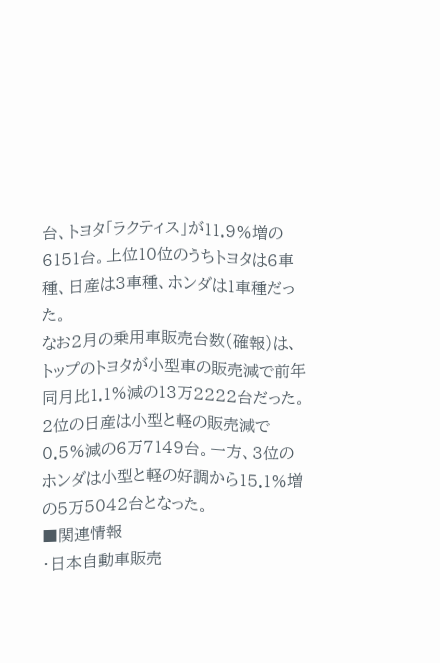台、トヨタ「ラクティス」が11.9%増の6151台。上位10位のうちトヨタは6車種、日産は3車種、ホンダは1車種だった。
なお2月の乗用車販売台数(確報)は、トップのトヨタが小型車の販売減で前年同月比1.1%減の13万2222台だった。2位の日産は小型と軽の販売減で0.5%減の6万7149台。一方、3位のホンダは小型と軽の好調から15.1%増の5万5042台となった。
■関連情報
・日本自動車販売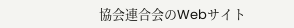協会連合会のWebサイト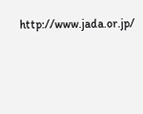http://www.jada.or.jp/